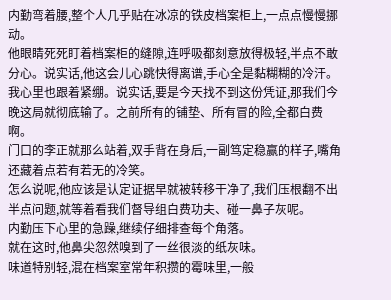内勤弯着腰,整个人几乎贴在冰凉的铁皮档案柜上,一点点慢慢挪动。
他眼睛死死盯着档案柜的缝隙,连呼吸都刻意放得极轻,半点不敢分心。说实话,他这会儿心跳快得离谱,手心全是黏糊糊的冷汗。
我心里也跟着紧绷。说实话,要是今天找不到这份凭证,那我们今晚这局就彻底输了。之前所有的铺垫、所有冒的险,全都白费啊。
门口的李正就那么站着,双手背在身后,一副笃定稳赢的样子,嘴角还藏着点若有若无的冷笑。
怎么说呢,他应该是认定证据早就被转移干净了,我们压根翻不出半点问题,就等着看我们督导组白费功夫、碰一鼻子灰呢。
内勤压下心里的急躁,继续仔细排查每个角落。
就在这时,他鼻尖忽然嗅到了一丝很淡的纸灰味。
味道特别轻,混在档案室常年积攒的霉味里,一般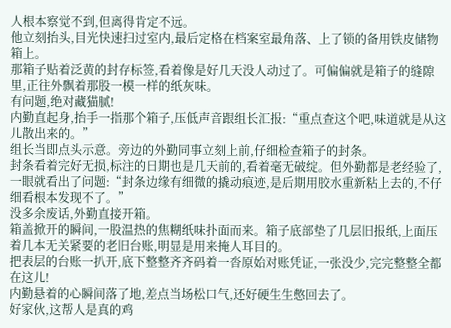人根本察觉不到,但离得肯定不远。
他立刻抬头,目光快速扫过室内,最后定格在档案室最角落、上了锁的备用铁皮储物箱上。
那箱子贴着泛黄的封存标签,看着像是好几天没人动过了。可偏偏就是箱子的缝隙里,正往外飘着那股一模一样的纸灰味。
有问题,绝对藏猫腻!
内勤直起身,抬手一指那个箱子,压低声音跟组长汇报:“重点查这个吧,味道就是从这儿散出来的。”
组长当即点头示意。旁边的外勤同事立刻上前,仔细检查箱子的封条。
封条看着完好无损,标注的日期也是几天前的,看着毫无破绽。但外勤都是老经验了,一眼就看出了问题:“封条边缘有细微的撬动痕迹,是后期用胶水重新粘上去的,不仔细看根本发现不了。”
没多余废话,外勤直接开箱。
箱盖掀开的瞬间,一股温热的焦糊纸味扑面而来。箱子底部垫了几层旧报纸,上面压着几本无关紧要的老旧台账,明显是用来掩人耳目的。
把表层的台账一扒开,底下整整齐齐码着一沓原始对账凭证,一张没少,完完整整全都在这儿!
内勤悬着的心瞬间落了地,差点当场松口气,还好硬生生憋回去了。
好家伙,这帮人是真的鸡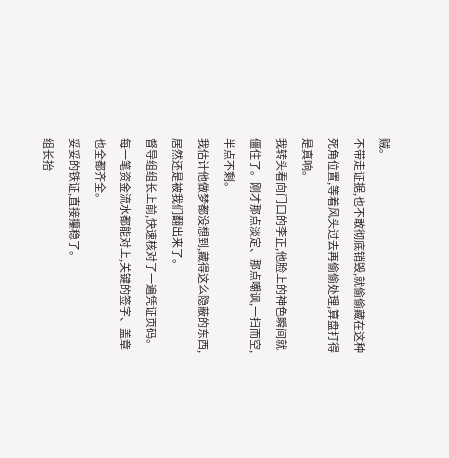贼。
不带走证据,也不敢彻底销毁,就偷偷藏在这种死角位置,等着风头过去再偷偷处理,算盘打得是真响。
我转头看向门口的李正,他脸上的神色瞬间就僵住了。刚才那点淡定、那点嘲讽,一扫而空,半点不剩。
我估计他做梦都没想到,藏得这么隐蔽的东西,居然还是被我们翻出来了。
督导组组长上前,快速核对了一遍凭证页码。每一笔资金流水都能对上,关键的签字、盖章也全都齐全。
妥妥的铁证,直接攥稳了。
组长抬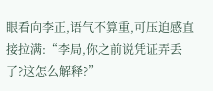眼看向李正,语气不算重,可压迫感直接拉满:“李局,你之前说凭证弄丢了?这怎么解释?”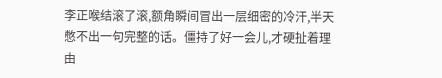李正喉结滚了滚,额角瞬间冒出一层细密的冷汗,半天憋不出一句完整的话。僵持了好一会儿,才硬扯着理由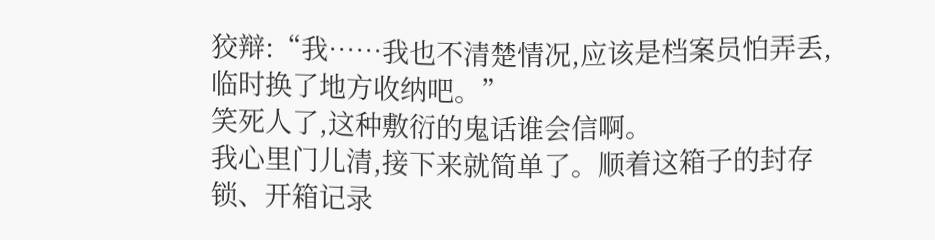狡辩:“我……我也不清楚情况,应该是档案员怕弄丢,临时换了地方收纳吧。”
笑死人了,这种敷衍的鬼话谁会信啊。
我心里门儿清,接下来就简单了。顺着这箱子的封存锁、开箱记录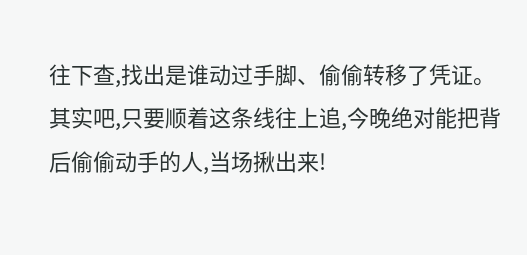往下查,找出是谁动过手脚、偷偷转移了凭证。
其实吧,只要顺着这条线往上追,今晚绝对能把背后偷偷动手的人,当场揪出来!